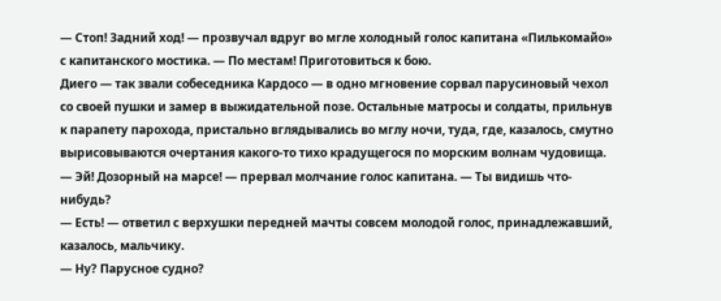— Стоп! Задний ход! — прозвучал вдруг во мгле холодный голос капитана «Пилькомайо» с капитанского мостика. — По местам! Приготовиться к бою.
Диего — так звали собеседника Кардосо — в одно мгновение сорвал парусиновый чехол со своей пушки и замер в выжидательной позе. Остальные матросы и солдаты, прильнув к парапету парохода, пристально вглядывались во мглу ночи, туда, где, казалось, смутно вырисовываются очертания какого-то тихо крадущегося по морским волнам чудовища.
— Эй! Дозорный на марсе! — прервал молчание голос капитана. — Ты видишь что-нибудь?
— Есть! — ответил с верхушки передней мачты совсем молодой голос, принадлежавший, казалось, мальчику.
— Ну? Парусное судно?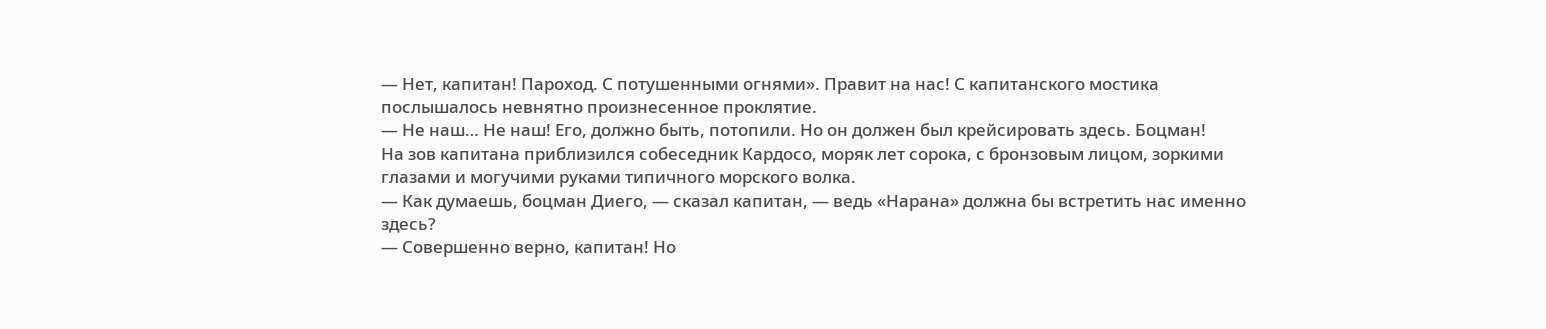— Нет, капитан! Пароход. С потушенными огнями». Правит на нас! С капитанского мостика послышалось невнятно произнесенное проклятие.
— Не наш… Не наш! Его, должно быть, потопили. Но он должен был крейсировать здесь. Боцман!
На зов капитана приблизился собеседник Кардосо, моряк лет сорока, с бронзовым лицом, зоркими глазами и могучими руками типичного морского волка.
— Как думаешь, боцман Диего, — сказал капитан, — ведь «Нарана» должна бы встретить нас именно здесь?
— Совершенно верно, капитан! Но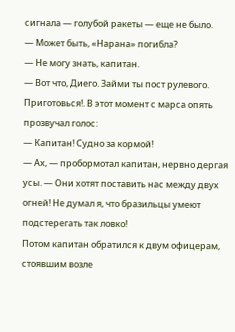сигнала — голубой ракеты — еще не было.
— Может быть, «Нарана» погибла?
— Не могу знать, капитан.
— Вот что, Диего. Займи ты пост рулевого. Приготовься!. В этот момент с марса опять прозвучал голос:
— Капитан! Судно за кормой!
— Ах, — пробормотал капитан, нервно дергая усы. — Они хотят поставить нас между двух огней! Не думал я, что бразильцы умеют подстерегать так ловко!
Потом капитан обратился к двум офицерам, стоявшим возле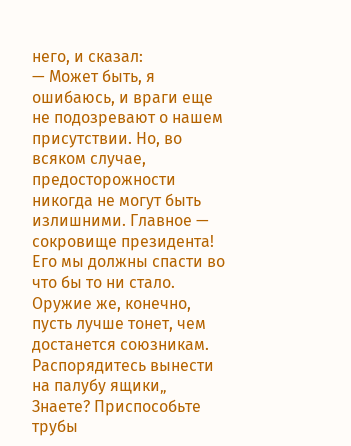него, и сказал:
— Может быть, я ошибаюсь, и враги еще не подозревают о нашем присутствии. Но, во всяком случае, предосторожности никогда не могут быть излишними. Главное — сокровище президента! Его мы должны спасти во что бы то ни стало. Оружие же, конечно, пусть лучше тонет, чем достанется союзникам. Распорядитесь вынести на палубу ящики„ Знаете? Приспособьте трубы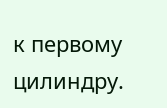к первому цилиндру.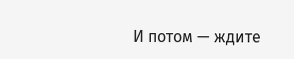И потом — ждите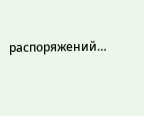распоряжений…